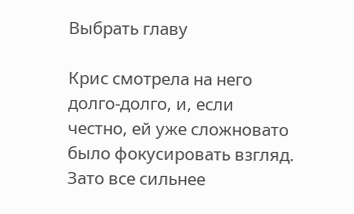Выбрать главу

Крис смотрела на него долго-долго, и, если честно, ей уже сложновато было фокусировать взгляд. Зато все сильнее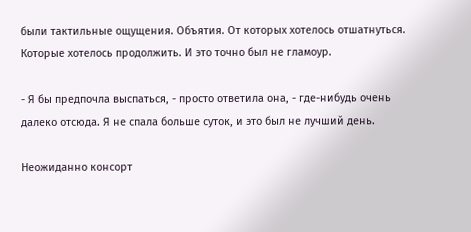были тактильные ощущения. Объятия. От которых хотелось отшатнуться. Которые хотелось продолжить. И это точно был не гламоур.

- Я бы предпочла выспаться, - просто ответила она, - где-нибудь очень далеко отсюда. Я не спала больше суток, и это был не лучший день.

Неожиданно консорт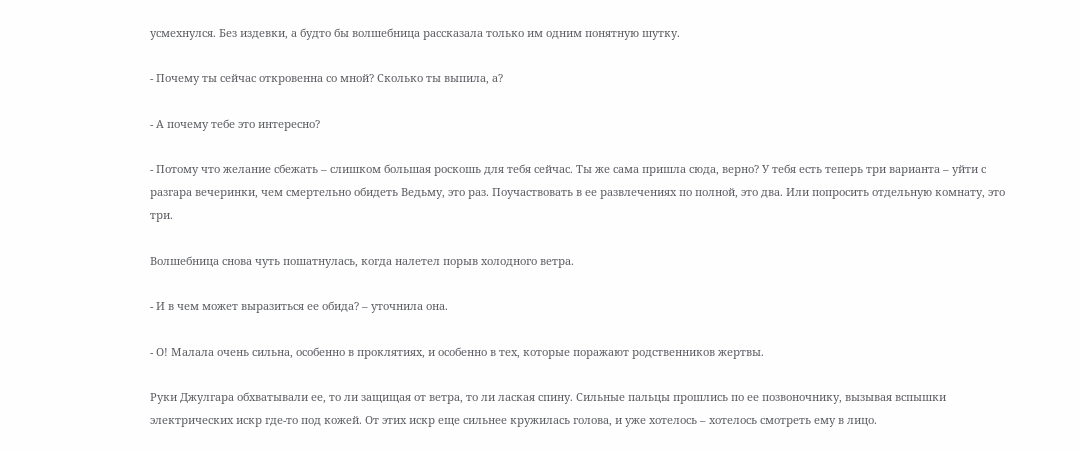усмехнулся. Без издевки, а будто бы волшебница рассказала только им одним понятную шутку.

- Почему ты сейчас откровенна со мной? Сколько ты выпила, а?

- А почему тебе это интересно?

- Потому что желание сбежать – слишком большая роскошь для тебя сейчас. Ты же сама пришла сюда, верно? У тебя есть теперь три варианта – уйти с разгара вечеринки, чем смертельно обидеть Ведьму, это раз. Поучаствовать в ее развлечениях по полной, это два. Или попросить отдельную комнату, это три.

Волшебница снова чуть пошатнулась, когда налетел порыв холодного ветра.

- И в чем может выразиться ее обида? – уточнила она.

- О! Малала очень сильна, особенно в проклятиях, и особенно в тех, которые поражают родственников жертвы.

Руки Джулгара обхватывали ее, то ли защищая от ветра, то ли лаская спину. Сильные пальцы прошлись по ее позвоночнику, вызывая вспышки электрических искр где-то под кожей. От этих искр еще сильнее кружилась голова, и уже хотелось – хотелось смотреть ему в лицо.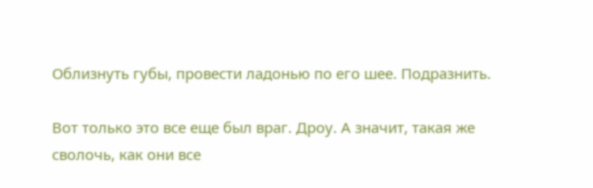Облизнуть губы, провести ладонью по его шее. Подразнить.

Вот только это все еще был враг. Дроу. А значит, такая же сволочь, как они все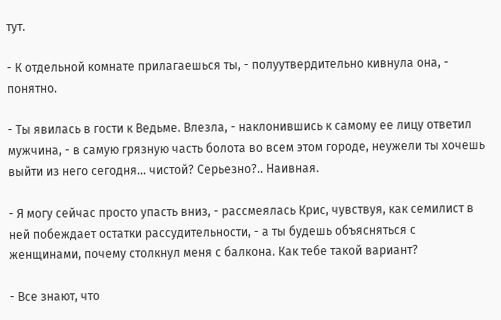тут.

- К отдельной комнате прилагаешься ты, - полуутвердительно кивнула она, - понятно.

- Ты явилась в гости к Ведьме. Влезла, - наклонившись к самому ее лицу ответил мужчина, - в самую грязную часть болота во всем этом городе, неужели ты хочешь выйти из него сегодня… чистой? Серьезно?.. Наивная.

- Я могу сейчас просто упасть вниз, - рассмеялась Крис, чувствуя, как семилист в ней побеждает остатки рассудительности, - а ты будешь объясняться с женщинами, почему столкнул меня с балкона. Как тебе такой вариант?

- Все знают, что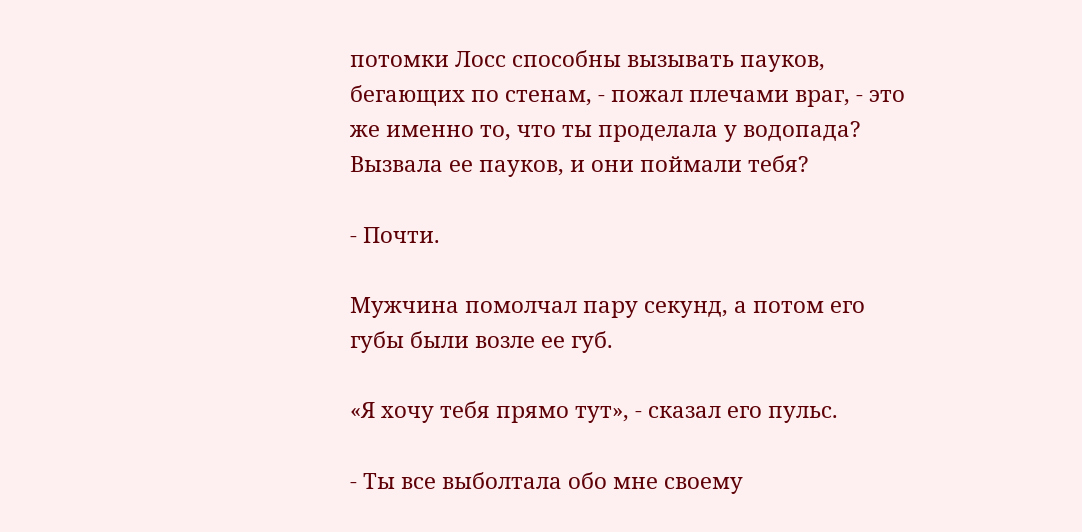потомки Лосс способны вызывать пауков, бегающих по стенам, - пожал плечами враг, - это же именно то, что ты проделала у водопада? Вызвала ее пауков, и они поймали тебя?

- Почти.

Мужчина помолчал пару секунд, а потом его губы были возле ее губ.

«Я хочу тебя прямо тут», - сказал его пульс.

- Ты все выболтала обо мне своему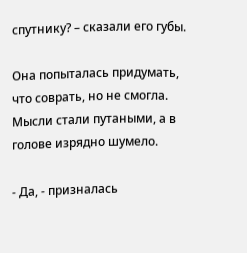спутнику? – сказали его губы.

Она попыталась придумать, что соврать, но не смогла. Мысли стали путаными, а в голове изрядно шумело.

- Да, - призналась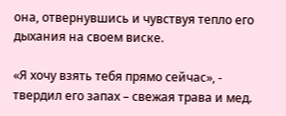она, отвернувшись и чувствуя тепло его дыхания на своем виске.

«Я хочу взять тебя прямо сейчас», - твердил его запах – свежая трава и мед.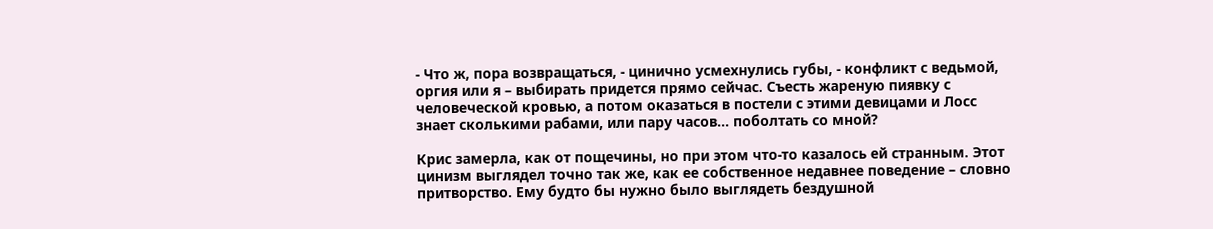- Что ж, пора возвращаться, - цинично усмехнулись губы, - конфликт с ведьмой, оргия или я – выбирать придется прямо сейчас. Съесть жареную пиявку с человеческой кровью, а потом оказаться в постели с этими девицами и Лосс знает сколькими рабами, или пару часов… поболтать со мной?

Крис замерла, как от пощечины, но при этом что-то казалось ей странным. Этот цинизм выглядел точно так же, как ее собственное недавнее поведение – словно притворство. Ему будто бы нужно было выглядеть бездушной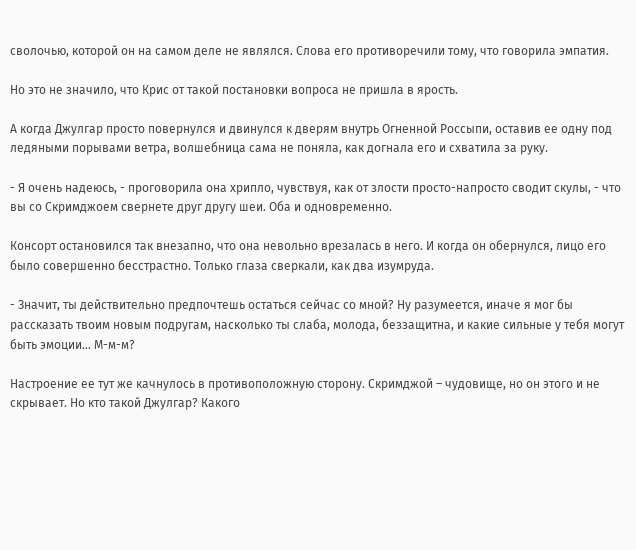сволочью, которой он на самом деле не являлся. Слова его противоречили тому, что говорила эмпатия.

Но это не значило, что Крис от такой постановки вопроса не пришла в ярость.

А когда Джулгар просто повернулся и двинулся к дверям внутрь Огненной Россыпи, оставив ее одну под ледяными порывами ветра, волшебница сама не поняла, как догнала его и схватила за руку.

- Я очень надеюсь, - проговорила она хрипло, чувствуя, как от злости просто-напросто сводит скулы, - что вы со Скримджоем свернете друг другу шеи. Оба и одновременно.

Консорт остановился так внезапно, что она невольно врезалась в него. И когда он обернулся, лицо его было совершенно бесстрастно. Только глаза сверкали, как два изумруда.

- Значит, ты действительно предпочтешь остаться сейчас со мной? Ну разумеется, иначе я мог бы рассказать твоим новым подругам, насколько ты слаба, молода, беззащитна, и какие сильные у тебя могут быть эмоции… М-м-м?

Настроение ее тут же качнулось в противоположную сторону. Скримджой – чудовище, но он этого и не скрывает. Но кто такой Джулгар? Какого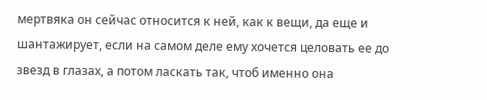мертвяка он сейчас относится к ней, как к вещи, да еще и шантажирует, если на самом деле ему хочется целовать ее до звезд в глазах, а потом ласкать так, чтоб именно она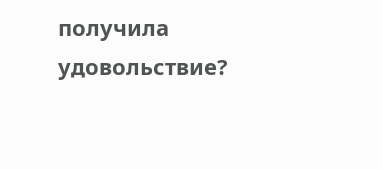получила удовольствие?